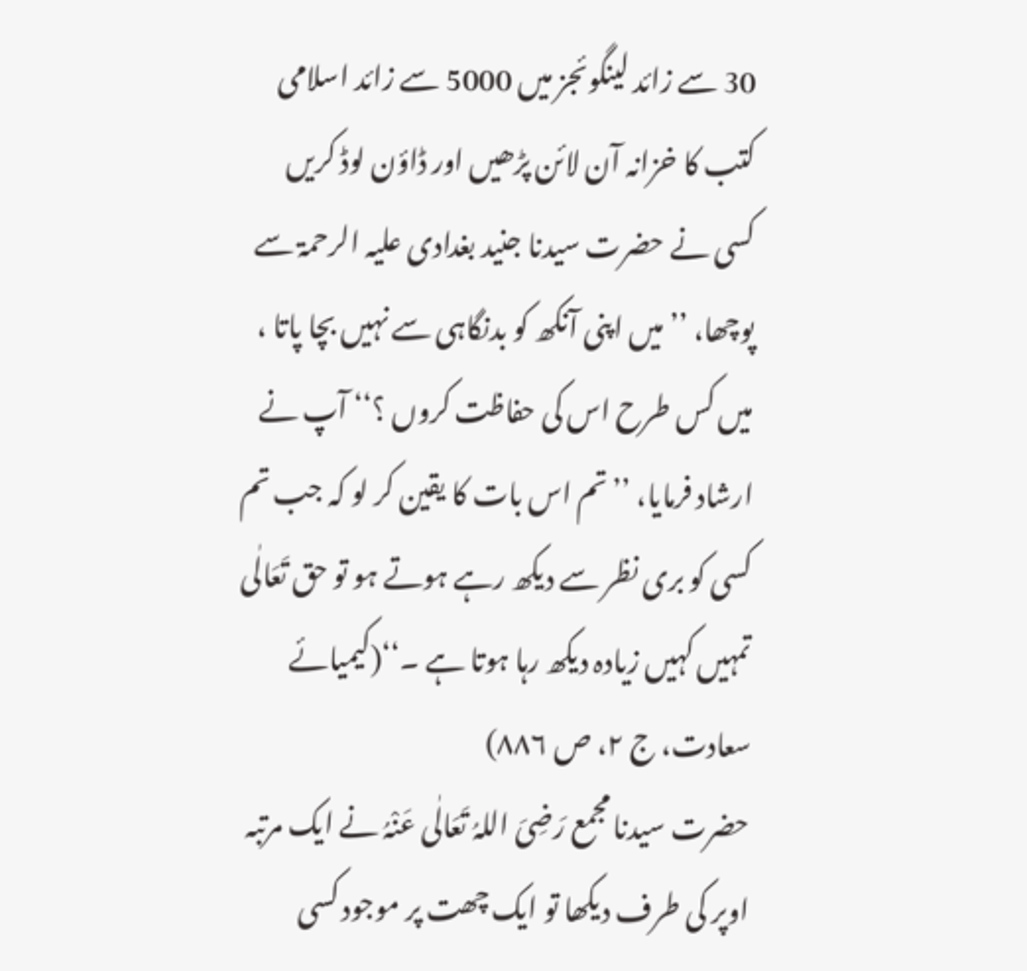30 سے زائد لینگوئجز میں 5000 سے زائد اسلامی کتب کا خزانہ آن لائن پڑھیں اور ڈاؤن لوڈ کریں
کسی نے حضرت سیدنا جنید بغدادی علیہ الرحمۃ سے پوچھا، ’’میں اپنی آنکھ کو بدنگاہی سے نہیں بچا پاتا ، میں کس طرح اس کی حفاظت کروں ؟‘‘ آپ نے ارشاد فرمایا، ’’تم اس بات کا یقین کر لو کہ جب تم کسی کو بری نظر سے دیکھ رہے ہوتے ہو تو حق تَعَالٰی تمہیں کہیں زیادہ دیکھ رہا ہوتا ہے ۔‘‘(کیمیائے سعادت، ج ۲، ص ۸۸۶)
حضرت سیدنا مجمع رَضِیَ اللہُ تَعَالٰی عَنْہُ نے ایک مرتبہ اوپر کی طرف دیکھا تو ایک چھت پر موجود کسی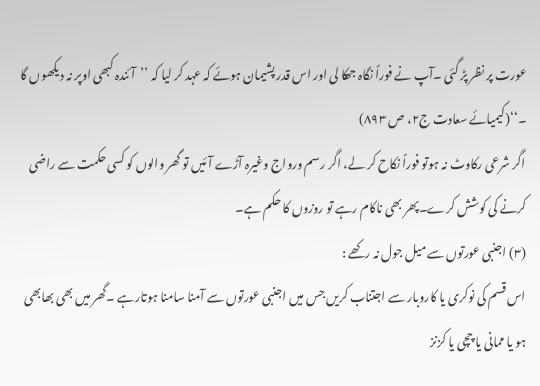عورت پر نظر پڑ گئی ۔آپ نے فوراً نگاہ جھکا لی اور اس قدر پشیمان ہوئے کہ عہد کر لیا کہ ’’آئندہ کبھی اوپر نہ دیکھوں گا ۔‘‘(کیمیائے سعادت ج۲، ص ۸۹۳)
اگر شرعی رکاوٹ نہ ہوتو فوراً نکاح کر لے، اگر رسم ورواج وغیرہ آڑے آئیں تو گھر والوں کو کسی حکمت سے راضی کرنے کی کوشش کرے۔پھر بھی ناکام رہے تو روزوں کا حکم ہے۔
(۳) اجنبی عورتوں سے میل جول نہ رکھے :
اس قسم کی نوکری یا کاروبار سے اجتناب کریں جس میں اجنبی عورتوں سے آمنا سامنا ہوتارہے ۔گھر میں بھی بھابھی ہو یا ممانی یا چچی یا کزنز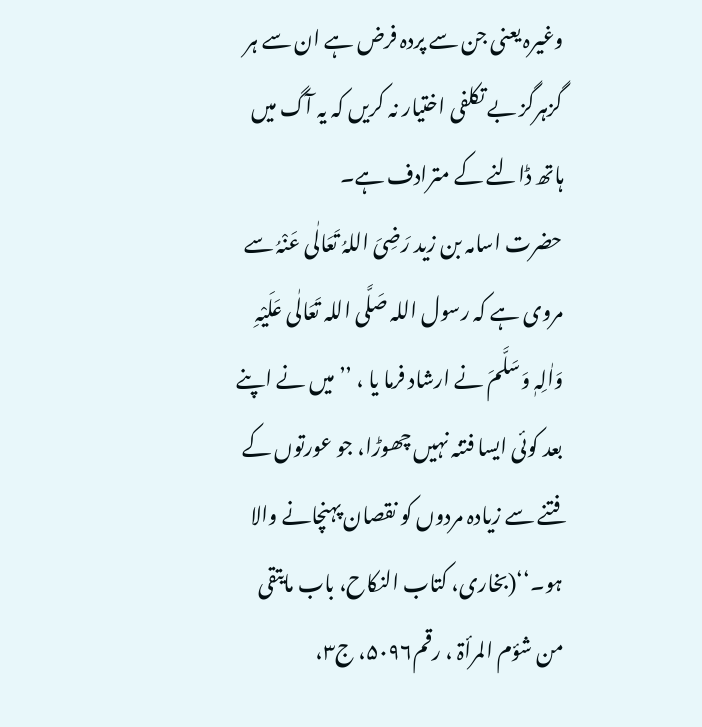وغیرہ یعنی جن سے پردہ فرض ہے ان سے ہر گزہرگز بے تکلفی اختیار نہ کریں کہ یہ آگ میں ہاتھ ڈالنے کے مترادف ہے۔
حضرت اسامہ بن زید رَضِیَ اللہُ تَعَالٰی عَنْہُ سے مروی ہے کہ رسول اللہ صَلَّی اللہ تَعَالٰی عَلَیْہِ وَاٰلِہٖ وَسَلَّمَ نے ارشاد فرما یا ، ’’میں نے اپنے بعد کوئی ایسا فتنہ نہیں چھوڑا، جو عورتوں کے فتنے سے زیادہ مردوں کو نقصان پہنچانے والا ہو۔‘‘(بخاری، کتاب النکاح، باب مایتقی من شؤم المرأۃ ، رقم۵۰۹۶، ج۳،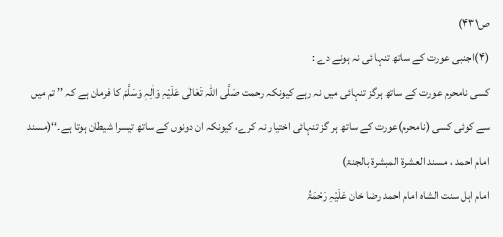ص۴۳۱)
(۴)اجنبی عورت کے ساتھ تنہا ئی نہ ہونے دے :
کسی نامحرم عورت کے ساتھ ہرگز تنہائی میں نہ رہے کیونکہ رحمت صَلَّی اللہ تَعَالٰی عَلَیْہِ وَاٰلِہٖ وَسَلَّمَ کا فرمان ہے کہ ’’ تم میں سے کوئی کسی (نامحرم)عورت کے ساتھ ہر گز تنہائی اختیار نہ کرے، کیونکہ ان دونوں کے ساتھ تیسرا شیطان ہوتا ہے۔‘‘(مسند امام احمد ، مسند العشرۃ المبشرۃ بالجنۃ)
امام اہل سنت الشاہ امام احمد رضا خان عَلَیْہِ رَحْمَۃُ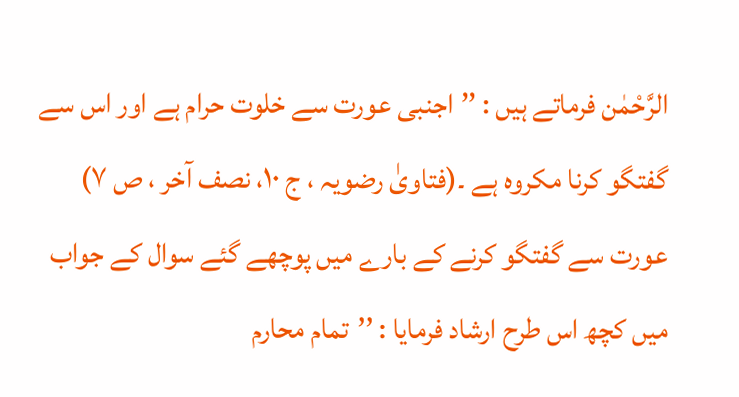الرَّحْمٰن فرماتے ہیں : ’’اجنبی عورت سے خلوت حرام ہے اور اس سے گفتگو کرنا مکروہ ہے ۔(فتاویٰ رضویہ ، ج ۱۰، نصف آخر ، ص ۷)
عورت سے گفتگو کرنے کے بارے میں پوچھے گئے سوال کے جواب میں کچھ اس طرح ارشاد فرمایا : ’’تمام محارم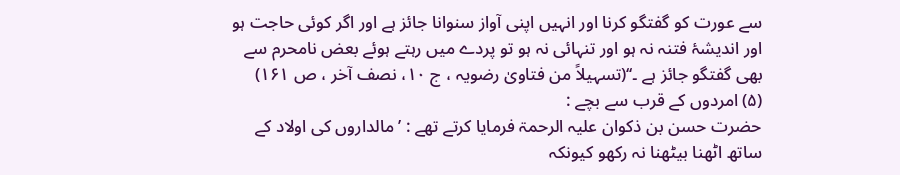سے عورت کو گفتگو کرنا اور انہیں اپنی آواز سنوانا جائز ہے اور اگر کوئی حاجت ہو اور اندیشۂ فتنہ نہ ہو اور تنہائی نہ ہو تو پردے میں رہتے ہوئے بعض نامحرم سے بھی گفتگو جائز ہے ۔‘‘(تسہیلاً من فتاویٰ رضویہ ، ج ۱۰، نصف آخر ، ص ۱۶۱)
(۵) امردوں کے قرب سے بچے :
حضرت حسن بن ذکوان علیہ الرحمۃ فرمایا کرتے تھے : ’ مالداروں کی اولاد کے ساتھ اٹھنا بیٹھنا نہ رکھو کیونکہ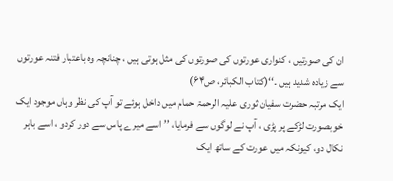ان کی صورتیں ، کنواری عورتوں کی صورتوں کی مثل ہوتی ہیں ، چنانچہ وہ باعتبار فتنہ عورتوں سے زیادہ شدید ہیں ۔‘‘(کتاب الکبائر، ص۶۴)
ایک مرتبہ حضرت سفیان ثوری علیہ الرحمۃ حمام میں داخل ہوئے تو آپ کی نظر وہاں موجود ایک خوبصورت لڑکے پر پڑی ، آپ نے لوگوں سے فرمایا، ’’اسے میرے پاس سے دور کردو ، اسے باہر نکال دو، کیونکہ میں عورت کے ساتھ ایک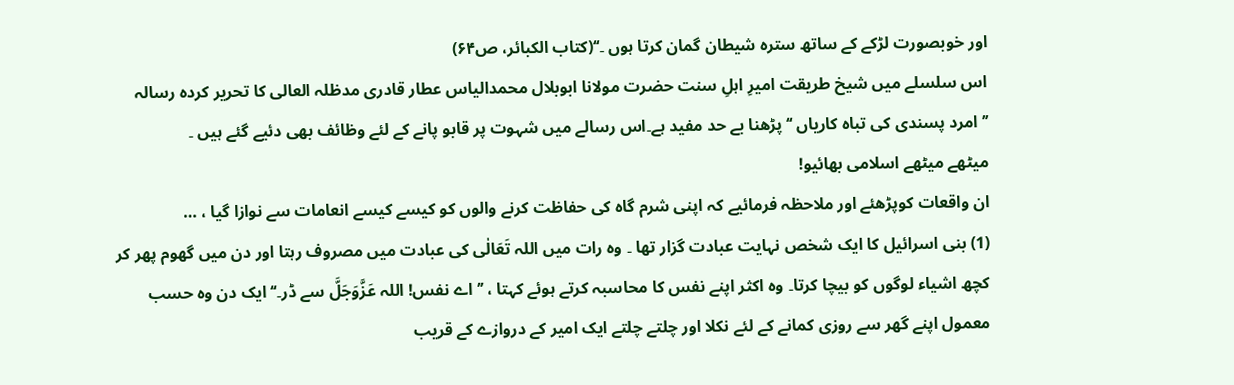اور خوبصورت لڑکے کے ساتھ سترہ شیطان گمان کرتا ہوں ۔‘‘(کتاب الکبائر، ص۶۴)
اس سلسلے میں شیخ طریقت امیرِ اہلِ سنت حضرت مولانا ابوبلال محمدالیاس عطار قادری مدظلہ العالی کا تحریر کردہ رسالہ ’’امرد پسندی کی تباہ کاریاں ‘‘پڑھنا بے حد مفید ہے۔اس رسالے میں شہوت پر قابو پانے کے لئے وظائف بھی دئیے گئے ہیں ۔
میٹھے میٹھے اسلامی بھائیو!
ان واقعات کوپڑھئے اور ملاحظہ فرمائیے کہ اپنی شرم گاہ کی حفاظت کرنے والوں کو کیسے کیسے انعامات سے نوازا گیا ، …
(1) بنی اسرائیل کا ایک شخص نہایت عبادت گزار تھا ۔ وہ رات میں اللہ تَعَالٰی کی عبادت میں مصروف رہتا اور دن میں گھوم پھر کر کچھ اشیاء لوگوں کو بیچا کرتا۔ وہ اکثر اپنے نفس کا محاسبہ کرتے ہوئے کہتا ، ’’اے نفس! اللہ عَزَّوَجَلَّ سے ڈر۔‘‘ ایک دن وہ حسب معمول اپنے گھر سے روزی کمانے کے لئے نکلا اور چلتے چلتے ایک امیر کے دروازے کے قریب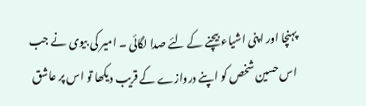پہنچا اور اپنی اشیاء بیچنے کے لئے صدا لگائی ۔ امیر کی بیوی نے جب اس حسین شخص کو اپنے دروازے کے قریب دیکھا تو اس پر عاشق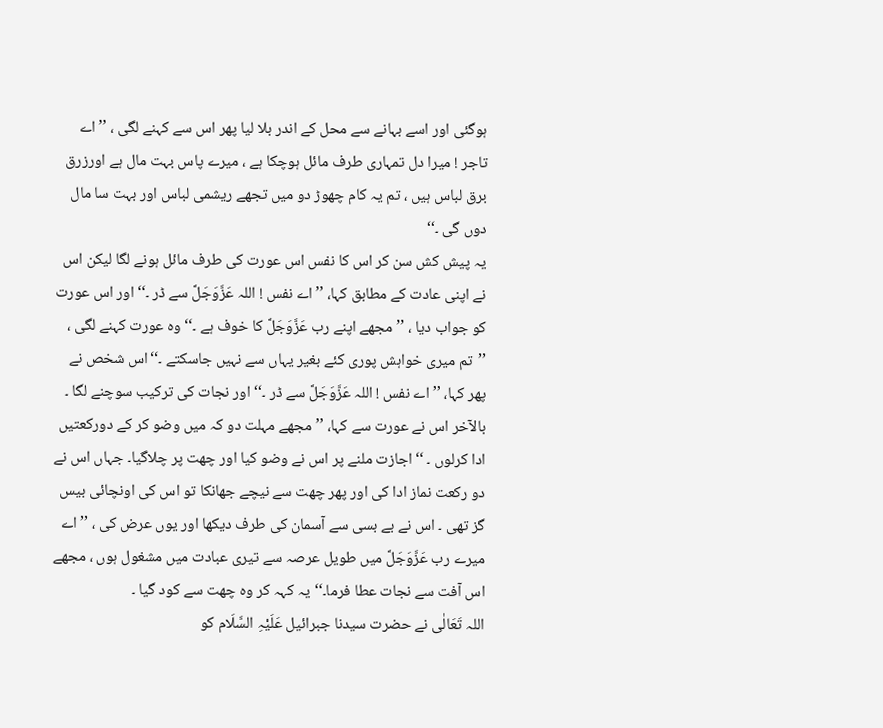ہوگئی اور اسے بہانے سے محل کے اندر بلا لیا پھر اس سے کہنے لگی ، ’’اے تاجر ! میرا دل تمہاری طرف مائل ہوچکا ہے ، میرے پاس بہت مال ہے اورزرق برق لباس ہیں ، تم یہ کام چھوڑ دو میں تجھے ریشمی لباس اور بہت سا مال دوں گی ۔‘‘
یہ پیش کش سن کر اس کا نفس اس عورت کی طرف مائل ہونے لگا لیکن اس نے اپنی عادت کے مطابق کہا، ’’اے نفس ! اللہ عَزَّوَجَلَّ سے ڈر ۔‘‘اور اس عورت کو جواب دیا ، ’’مجھے اپنے رب عَزَّوَجَلَّ کا خوف ہے ۔‘‘ وہ عورت کہنے لگی ، ’’تم میری خواہش پوری کئے بغیر یہاں سے نہیں جاسکتے ۔‘‘اس شخص نے پھر کہا، ’’اے نفس ! اللہ عَزَّوَجَلَّ سے ڈر ۔‘‘ اور نجات کی ترکیب سوچنے لگا ۔ بالآخر اس نے عورت سے کہا، ’’مجھے مہلت دو کہ میں وضو کر کے دورکعتیں ادا کرلوں ۔ ‘‘اجازت ملنے پر اس نے وضو کیا اور چھت پر چلاگیا۔ جہاں اس نے دو رکعت نماز ادا کی اور پھر چھت سے نیچے جھانکا تو اس کی اونچائی بیس گز تھی ۔ اس نے بے بسی سے آسمان کی طرف دیکھا اور یوں عرض کی ، ’’اے میرے رب عَزَّوَجَلَّ میں طویل عرصہ سے تیری عبادت میں مشغول ہوں ، مجھے اس آفت سے نجات عطا فرما۔‘‘یہ کہہ کر وہ چھت سے کود گیا ۔
اللہ تَعَالٰی نے حضرت سیدنا جبرائیل عَلَیْہِ السَّلَام کو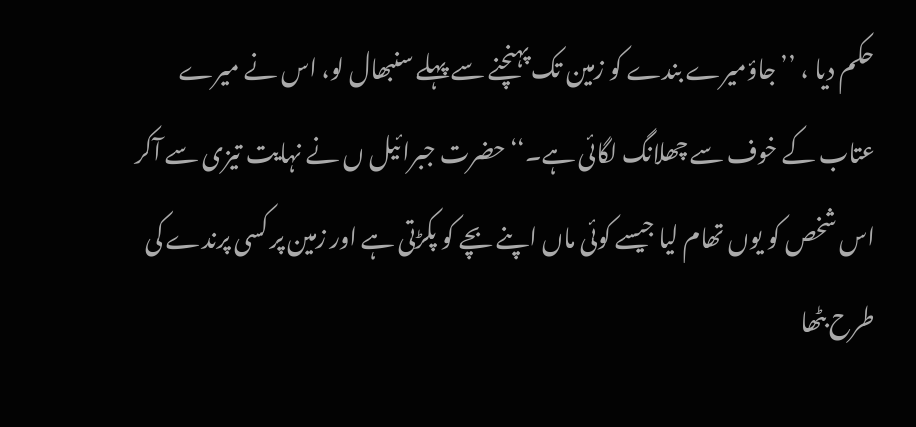حکم دیا ، ’’جاؤمیرے بندے کو زمین تک پہنچنے سے پہلے سنبھال لو، اس نے میرے عتاب کے خوف سے چھلانگ لگائی ہے۔‘‘حضرت جبرائیل ں نے نہایت تیزی سے آکر اس شخص کو یوں تھام لیا جیسے کوئی ماں اپنے بچے کو پکڑتی ہے اور زمین پر کسی پرندے کی طرح بٹھا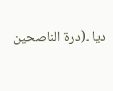دیا ۔(درۃ الناصحین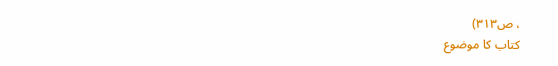، ص۳۱۳)
کتاب کا موضوع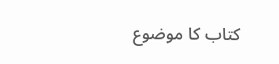کتاب کا موضوع